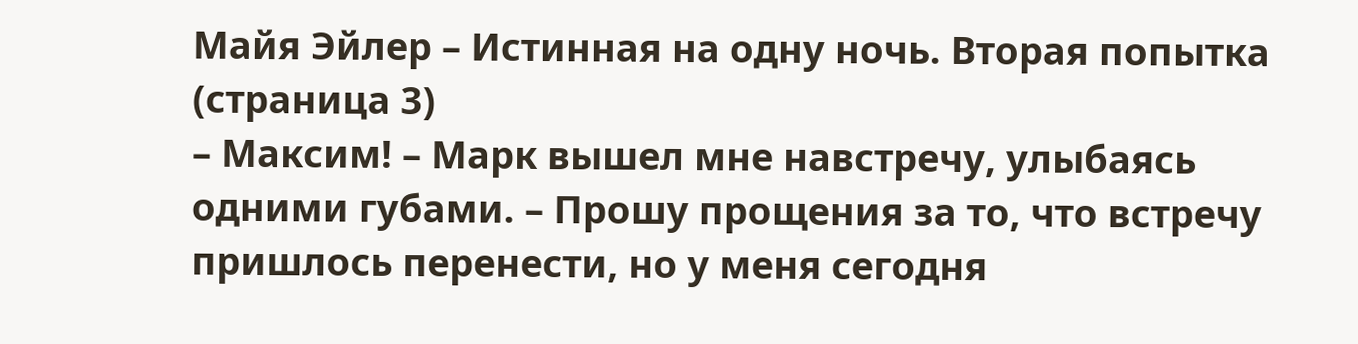Майя Эйлер – Истинная на одну ночь. Вторая попытка (страница 3)
– Максим! – Марк вышел мне навстречу, улыбаясь одними губами. – Прошу прощения за то, что встречу пришлось перенести, но у меня сегодня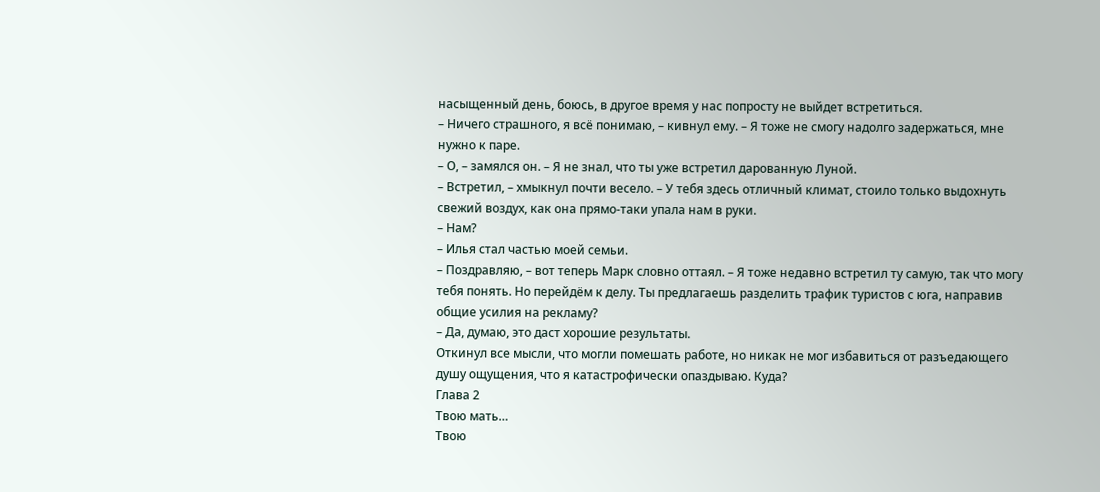насыщенный день, боюсь, в другое время у нас попросту не выйдет встретиться.
– Ничего страшного, я всё понимаю, – кивнул ему. – Я тоже не смогу надолго задержаться, мне нужно к паре.
– О, – замялся он. – Я не знал, что ты уже встретил дарованную Луной.
– Встретил, – хмыкнул почти весело. – У тебя здесь отличный климат, стоило только выдохнуть свежий воздух, как она прямо-таки упала нам в руки.
– Нам?
– Илья стал частью моей семьи.
– Поздравляю, – вот теперь Марк словно оттаял. – Я тоже недавно встретил ту самую, так что могу тебя понять. Но перейдём к делу. Ты предлагаешь разделить трафик туристов с юга, направив общие усилия на рекламу?
– Да, думаю, это даст хорошие результаты.
Откинул все мысли, что могли помешать работе, но никак не мог избавиться от разъедающего душу ощущения, что я катастрофически опаздываю. Куда?
Глава 2
Твою мать…
Твою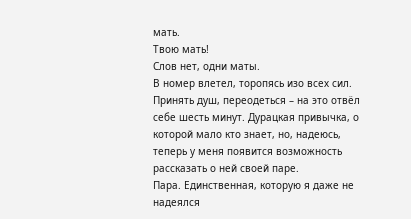мать.
Твою мать!
Слов нет, одни маты.
В номер влетел, торопясь изо всех сил. Принять душ, переодеться – на это отвёл себе шесть минут. Дурацкая привычка, о которой мало кто знает, но, надеюсь, теперь у меня появится возможность рассказать о ней своей паре.
Пара. Единственная, которую я даже не надеялся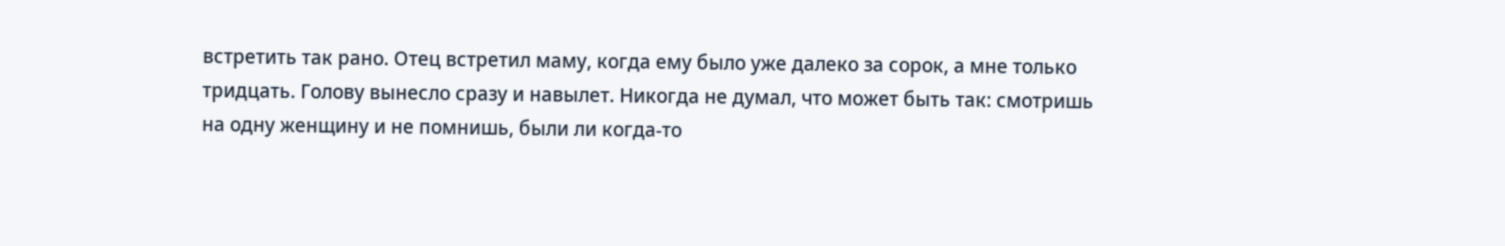встретить так рано. Отец встретил маму, когда ему было уже далеко за сорок, а мне только тридцать. Голову вынесло сразу и навылет. Никогда не думал, что может быть так: смотришь на одну женщину и не помнишь, были ли когда-то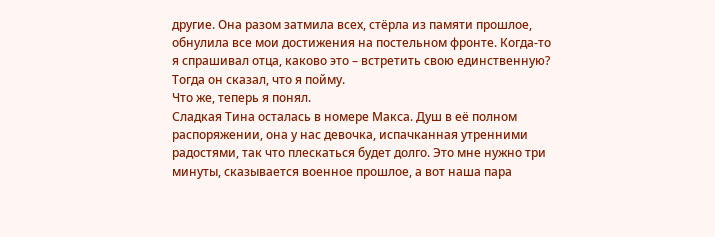другие. Она разом затмила всех, стёрла из памяти прошлое, обнулила все мои достижения на постельном фронте. Когда-то я спрашивал отца, каково это – встретить свою единственную? Тогда он сказал, что я пойму.
Что же, теперь я понял.
Сладкая Тина осталась в номере Макса. Душ в её полном распоряжении, она у нас девочка, испачканная утренними радостями, так что плескаться будет долго. Это мне нужно три минуты, сказывается военное прошлое, а вот наша пара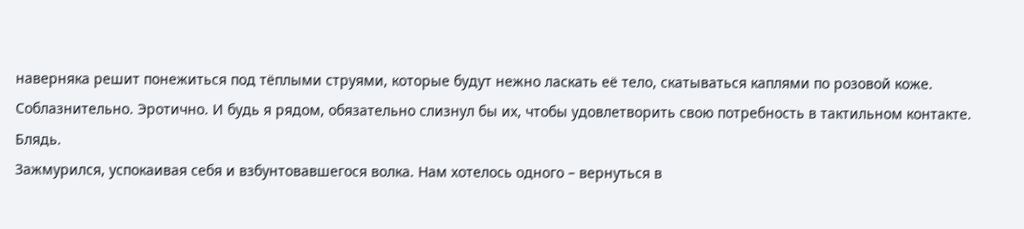наверняка решит понежиться под тёплыми струями, которые будут нежно ласкать её тело, скатываться каплями по розовой коже. Соблазнительно. Эротично. И будь я рядом, обязательно слизнул бы их, чтобы удовлетворить свою потребность в тактильном контакте.
Блядь.
Зажмурился, успокаивая себя и взбунтовавшегося волка. Нам хотелось одного – вернуться в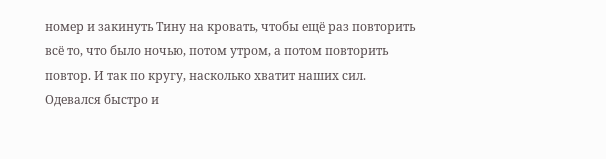номер и закинуть Тину на кровать, чтобы ещё раз повторить всё то, что было ночью, потом утром, а потом повторить повтор. И так по кругу, насколько хватит наших сил.
Одевался быстро и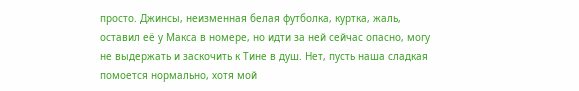просто. Джинсы, неизменная белая футболка, куртка, жаль, оставил её у Макса в номере, но идти за ней сейчас опасно, могу не выдержать и заскочить к Тине в душ. Нет, пусть наша сладкая помоется нормально, хотя мой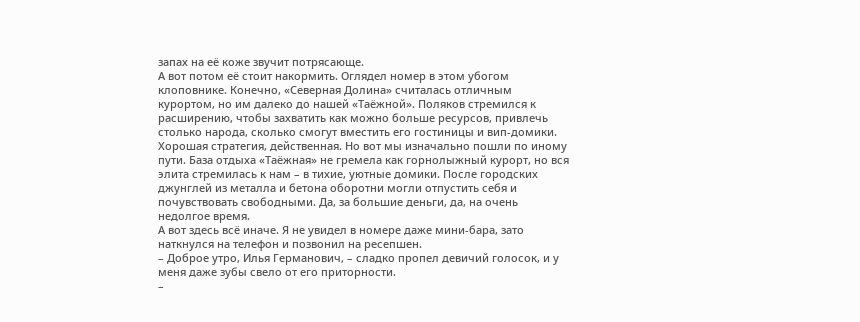запах на её коже звучит потрясающе.
А вот потом её стоит накормить. Оглядел номер в этом убогом клоповнике. Конечно, «Северная Долина» считалась отличным курортом, но им далеко до нашей «Таёжной». Поляков стремился к расширению, чтобы захватить как можно больше ресурсов, привлечь столько народа, сколько смогут вместить его гостиницы и вип-домики. Хорошая стратегия, действенная. Но вот мы изначально пошли по иному пути. База отдыха «Таёжная» не гремела как горнолыжный курорт, но вся элита стремилась к нам – в тихие, уютные домики. После городских джунглей из металла и бетона оборотни могли отпустить себя и почувствовать свободными. Да, за большие деньги, да, на очень недолгое время.
А вот здесь всё иначе. Я не увидел в номере даже мини-бара, зато наткнулся на телефон и позвонил на ресепшен.
– Доброе утро, Илья Германович, – сладко пропел девичий голосок, и у меня даже зубы свело от его приторности.
–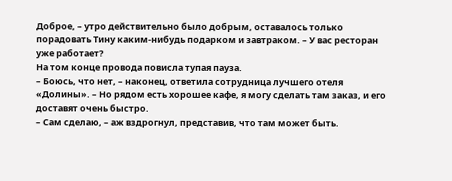Доброе, – утро действительно было добрым, оставалось только порадовать Тину каким-нибудь подарком и завтраком. – У вас ресторан уже работает?
На том конце провода повисла тупая пауза.
– Боюсь, что нет, – наконец, ответила сотрудница лучшего отеля «Долины». – Но рядом есть хорошее кафе, я могу сделать там заказ, и его доставят очень быстро.
– Сам сделаю, – аж вздрогнул, представив, что там может быть.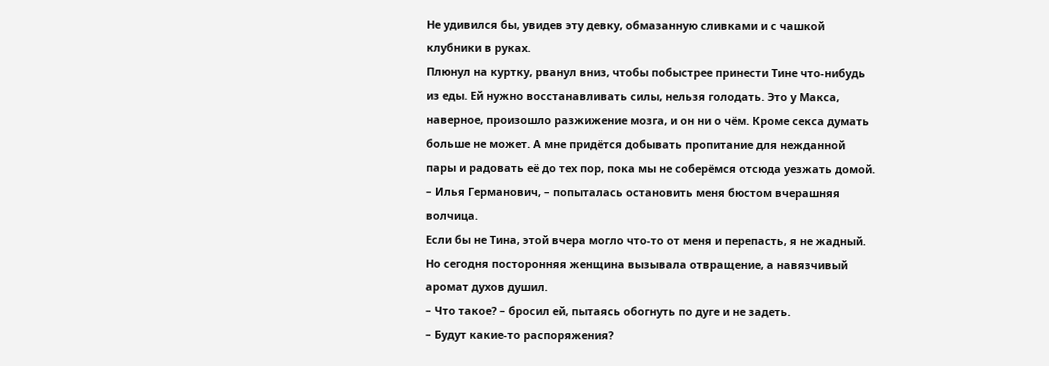Не удивился бы, увидев эту девку, обмазанную сливками и с чашкой клубники в руках.
Плюнул на куртку, рванул вниз, чтобы побыстрее принести Тине что-нибудь из еды. Ей нужно восстанавливать силы, нельзя голодать. Это у Макса, наверное, произошло разжижение мозга, и он ни о чём. Кроме секса думать больше не может. А мне придётся добывать пропитание для нежданной пары и радовать её до тех пор, пока мы не соберёмся отсюда уезжать домой.
– Илья Германович, – попыталась остановить меня бюстом вчерашняя волчица.
Если бы не Тина, этой вчера могло что-то от меня и перепасть, я не жадный. Но сегодня посторонняя женщина вызывала отвращение, а навязчивый аромат духов душил.
– Что такое? – бросил ей, пытаясь обогнуть по дуге и не задеть.
– Будут какие-то распоряжения?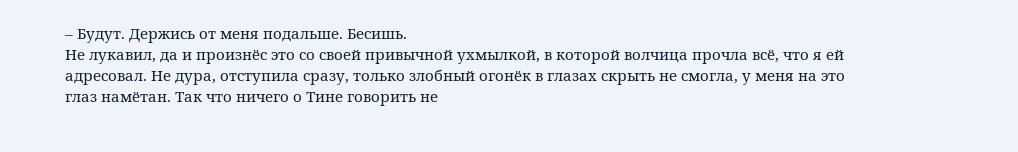– Будут. Держись от меня подальше. Бесишь.
Не лукавил, да и произнёс это со своей привычной ухмылкой, в которой волчица прочла всё, что я ей адресовал. Не дура, отступила сразу, только злобный огонёк в глазах скрыть не смогла, у меня на это глаз намётан. Так что ничего о Тине говорить не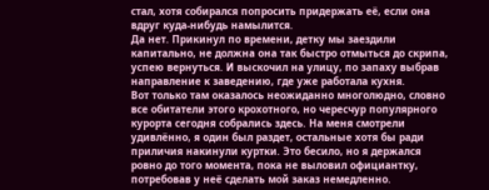стал, хотя собирался попросить придержать её, если она вдруг куда-нибудь намылится.
Да нет. Прикинул по времени, детку мы заездили капитально, не должна она так быстро отмыться до скрипа, успею вернуться. И выскочил на улицу, по запаху выбрав направление к заведению, где уже работала кухня.
Вот только там оказалось неожиданно многолюдно, словно все обитатели этого крохотного, но чересчур популярного курорта сегодня собрались здесь. На меня смотрели удивлённо, я один был раздет, остальные хотя бы ради приличия накинули куртки. Это бесило, но я держался ровно до того момента, пока не выловил официантку, потребовав у неё сделать мой заказ немедленно.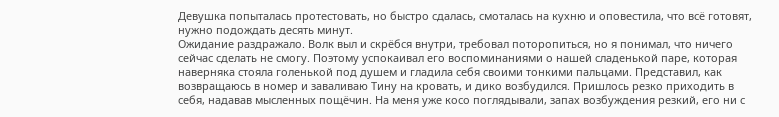Девушка попыталась протестовать, но быстро сдалась, смоталась на кухню и оповестила, что всё готовят, нужно подождать десять минут.
Ожидание раздражало. Волк выл и скрёбся внутри, требовал поторопиться, но я понимал, что ничего сейчас сделать не смогу. Поэтому успокаивал его воспоминаниями о нашей сладенькой паре, которая наверняка стояла голенькой под душем и гладила себя своими тонкими пальцами. Представил, как возвращаюсь в номер и заваливаю Тину на кровать, и дико возбудился. Пришлось резко приходить в себя, надавав мысленных пощёчин. На меня уже косо поглядывали, запах возбуждения резкий, его ни с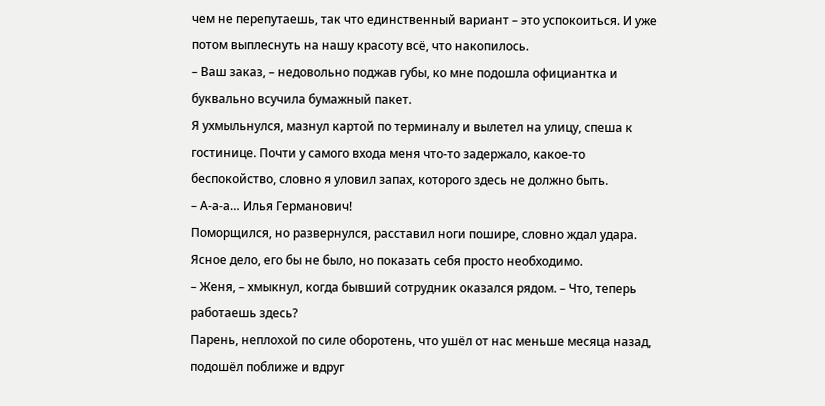чем не перепутаешь, так что единственный вариант – это успокоиться. И уже потом выплеснуть на нашу красоту всё, что накопилось.
– Ваш заказ, – недовольно поджав губы, ко мне подошла официантка и буквально всучила бумажный пакет.
Я ухмыльнулся, мазнул картой по терминалу и вылетел на улицу, спеша к гостинице. Почти у самого входа меня что-то задержало, какое-то беспокойство, словно я уловил запах, которого здесь не должно быть.
– А-а-а… Илья Германович!
Поморщился, но развернулся, расставил ноги пошире, словно ждал удара. Ясное дело, его бы не было, но показать себя просто необходимо.
– Женя, – хмыкнул, когда бывший сотрудник оказался рядом. – Что, теперь работаешь здесь?
Парень, неплохой по силе оборотень, что ушёл от нас меньше месяца назад, подошёл поближе и вдруг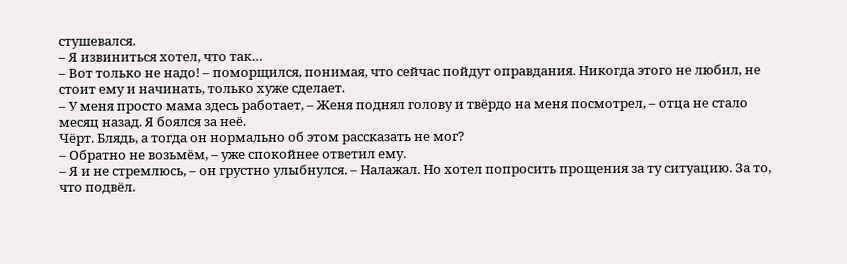стушевался.
– Я извиниться хотел, что так…
– Вот только не надо! – поморщился, понимая, что сейчас пойдут оправдания. Никогда этого не любил, не стоит ему и начинать, только хуже сделает.
– У меня просто мама здесь работает, – Женя поднял голову и твёрдо на меня посмотрел, – отца не стало месяц назад. Я боялся за неё.
Чёрт. Блядь, а тогда он нормально об этом рассказать не мог?
– Обратно не возьмём, – уже спокойнее ответил ему.
– Я и не стремлюсь, – он грустно улыбнулся. – Налажал. Но хотел попросить прощения за ту ситуацию. За то, что подвёл.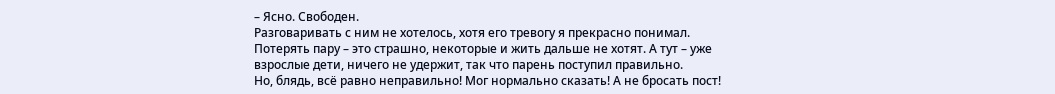– Ясно. Свободен.
Разговаривать с ним не хотелось, хотя его тревогу я прекрасно понимал. Потерять пару – это страшно, некоторые и жить дальше не хотят. А тут – уже взрослые дети, ничего не удержит, так что парень поступил правильно.
Но, блядь, всё равно неправильно! Мог нормально сказать! А не бросать пост!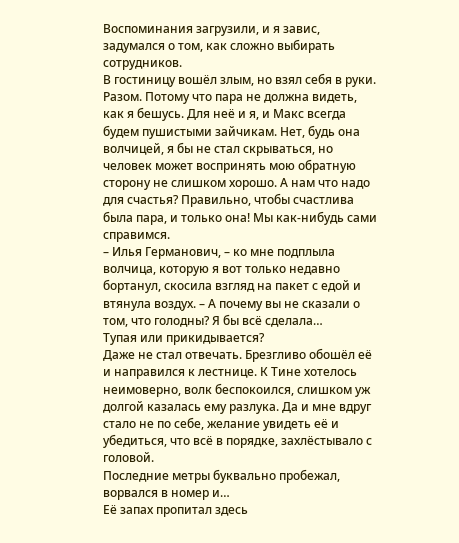Воспоминания загрузили, и я завис, задумался о том, как сложно выбирать сотрудников.
В гостиницу вошёл злым, но взял себя в руки. Разом. Потому что пара не должна видеть, как я бешусь. Для неё и я, и Макс всегда будем пушистыми зайчикам. Нет, будь она волчицей, я бы не стал скрываться, но человек может воспринять мою обратную сторону не слишком хорошо. А нам что надо для счастья? Правильно, чтобы счастлива была пара, и только она! Мы как-нибудь сами справимся.
– Илья Германович, – ко мне подплыла волчица, которую я вот только недавно бортанул, скосила взгляд на пакет с едой и втянула воздух. – А почему вы не сказали о том, что голодны? Я бы всё сделала…
Тупая или прикидывается?
Даже не стал отвечать. Брезгливо обошёл её и направился к лестнице. К Тине хотелось неимоверно, волк беспокоился, слишком уж долгой казалась ему разлука. Да и мне вдруг стало не по себе, желание увидеть её и убедиться, что всё в порядке, захлёстывало с головой.
Последние метры буквально пробежал, ворвался в номер и…
Её запах пропитал здесь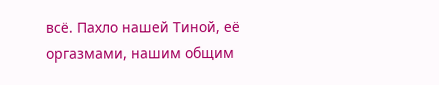всё. Пахло нашей Тиной, её оргазмами, нашим общим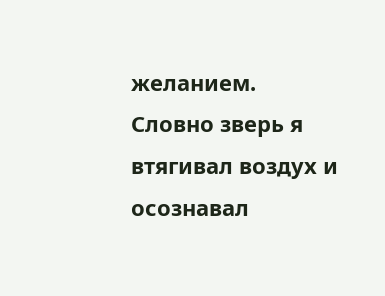желанием. Словно зверь я втягивал воздух и осознавал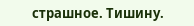страшное. Тишину.